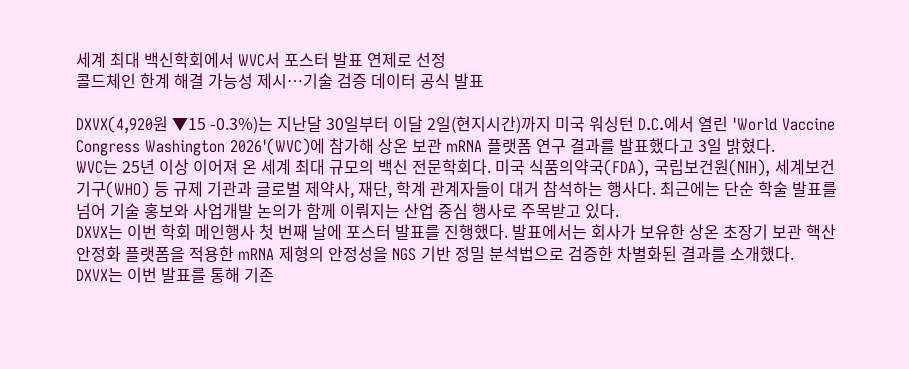세계 최대 백신학회에서 WVC서 포스터 발표 연제로 선정
콜드체인 한계 해결 가능성 제시…기술 검증 데이터 공식 발표

DXVX(4,920원 ▼15 -0.3%)는 지난달 30일부터 이달 2일(현지시간)까지 미국 워싱턴 D.C.에서 열린 'World Vaccine Congress Washington 2026'(WVC)에 참가해 상온 보관 mRNA 플랫폼 연구 결과를 발표했다고 3일 밝혔다.
WVC는 25년 이상 이어져 온 세계 최대 규모의 백신 전문학회다. 미국 식품의약국(FDA), 국립보건원(NIH), 세계보건기구(WHO) 등 규제 기관과 글로벌 제약사, 재단, 학계 관계자들이 대거 참석하는 행사다. 최근에는 단순 학술 발표를 넘어 기술 홍보와 사업개발 논의가 함께 이뤄지는 산업 중심 행사로 주목받고 있다.
DXVX는 이번 학회 메인행사 첫 번째 날에 포스터 발표를 진행했다. 발표에서는 회사가 보유한 상온 초장기 보관 핵산 안정화 플랫폼을 적용한 mRNA 제형의 안정성을 NGS 기반 정밀 분석법으로 검증한 차별화된 결과를 소개했다.
DXVX는 이번 발표를 통해 기존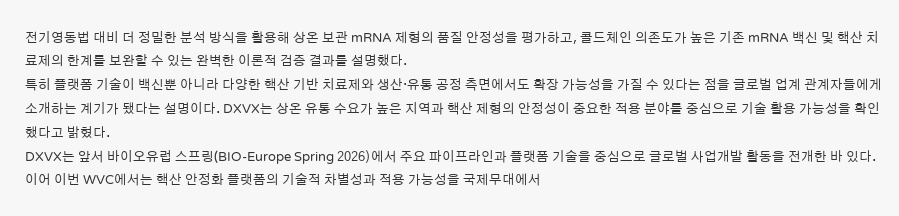전기영동법 대비 더 정밀한 분석 방식을 활용해 상온 보관 mRNA 제형의 품질 안정성을 평가하고, 콜드체인 의존도가 높은 기존 mRNA 백신 및 핵산 치료제의 한계를 보완할 수 있는 완벽한 이론적 검증 결과를 설명했다.
특히 플랫폼 기술이 백신뿐 아니라 다양한 핵산 기반 치료제와 생산·유통 공정 측면에서도 확장 가능성을 가질 수 있다는 점을 글로벌 업계 관계자들에게 소개하는 계기가 됐다는 설명이다. DXVX는 상온 유통 수요가 높은 지역과 핵산 제형의 안정성이 중요한 적용 분야를 중심으로 기술 활용 가능성을 확인했다고 밝혔다.
DXVX는 앞서 바이오유럽 스프링(BIO-Europe Spring 2026)에서 주요 파이프라인과 플랫폼 기술을 중심으로 글로벌 사업개발 활동을 전개한 바 있다. 이어 이번 WVC에서는 핵산 안정화 플랫폼의 기술적 차별성과 적용 가능성을 국제무대에서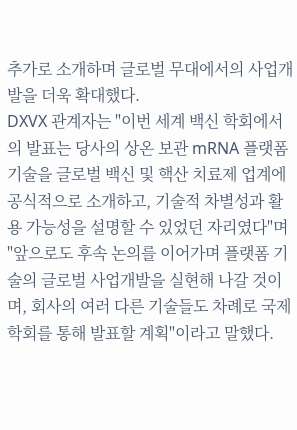추가로 소개하며 글로벌 무대에서의 사업개발을 더욱 확대했다.
DXVX 관계자는 "이번 세계 백신 학회에서의 발표는 당사의 상온 보관 mRNA 플랫폼 기술을 글로벌 백신 및 핵산 치료제 업계에 공식적으로 소개하고, 기술적 차별성과 활용 가능성을 설명할 수 있었던 자리였다"며 "앞으로도 후속 논의를 이어가며 플랫폼 기술의 글로벌 사업개발을 실현해 나갈 것이며, 회사의 여러 다른 기술들도 차례로 국제 학회를 통해 발표할 계획"이라고 말했다.